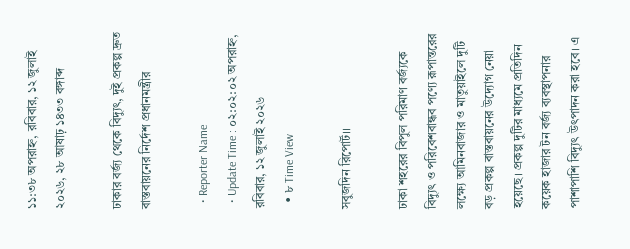১১:৩৮ অপরাহ্ন, রবিবার, ১২ জুলাই ২০২৬, ২৮ আষাঢ় ১৪৩৩ বঙ্গাব্দ

ঢাকার বর্জ্য থেকে বিদ্যুৎ, দুই প্রকল্প দ্রুত বাস্তবায়নের নির্দেশ প্রধানমন্ত্রীর

  • Reporter Name
  • Update Time : ০২:০২:০২ অপরাহ্ন, রবিবার, ১২ জুলাই ২০২৬
  • ৮ Time View

সবুজদিন রিপোর্ট।।

ঢাকা শহরের বিপুল পরিমাণ বর্জ্যকে বিদ্যুৎ ও পরিবেশবান্ধব পণ্যে রূপান্তরের লক্ষ্যে আমিনবাজার ও মাতুয়াইলে দুটি বড় প্রকল্প বাস্তবায়নের উদ্যোগ নেয়া হয়েছে। প্রকল্প দুটির মাধ্যমে প্রতিদিন কয়েক হাজার টন বর্জ্য ব্যবস্থাপনার পাশাপাশি বিদ্যুৎ উৎপাদন করা হবে। এ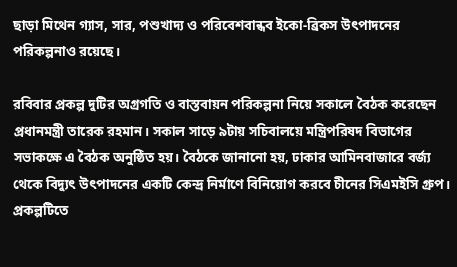ছাড়া মিথেন গ্যাস, সার, পশুখাদ্য ও পরিবেশবান্ধব ইকো-ব্রিকস উৎপাদনের পরিকল্পনাও রয়েছে।

রবিবার প্রকল্প দুটির অগ্রগতি ও বাস্তবায়ন পরিকল্পনা নিয়ে সকালে বৈঠক করেছেন প্রধানমন্ত্রী তারেক রহমান। সকাল সাড়ে ৯টায় সচিবালয়ে মন্ত্রিপরিষদ বিভাগের সভাকক্ষে এ বৈঠক অনুষ্ঠিত হয়। বৈঠকে জানানো হয়, ঢাকার আমিনবাজারে বর্জ্য থেকে বিদ্যুৎ উৎপাদনের একটি কেন্দ্র নির্মাণে বিনিয়োগ করবে চীনের সিএমইসি গ্রুপ। প্রকল্পটিতে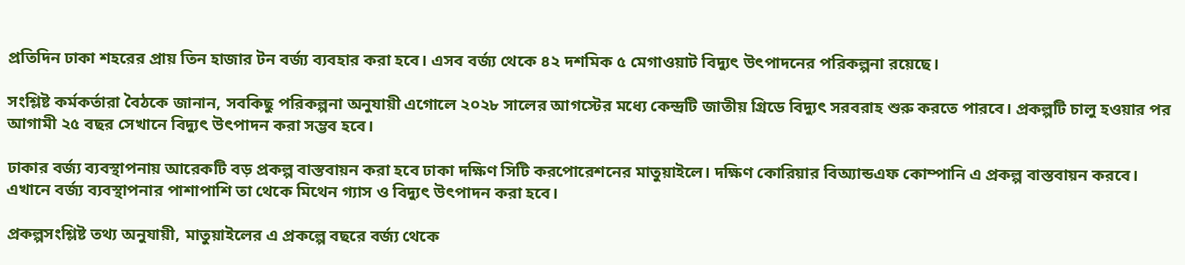প্রতিদিন ঢাকা শহরের প্রায় তিন হাজার টন বর্জ্য ব্যবহার করা হবে। এসব বর্জ্য থেকে ৪২ দশমিক ৫ মেগাওয়াট বিদ্যুৎ উৎপাদনের পরিকল্পনা রয়েছে।

সংশ্লিষ্ট কর্মকর্তারা বৈঠকে জানান, সবকিছু পরিকল্পনা অনুযায়ী এগোলে ২০২৮ সালের আগস্টের মধ্যে কেন্দ্রটি জাতীয় গ্রিডে বিদ্যুৎ সরবরাহ শুরু করতে পারবে। প্রকল্পটি চালু হওয়ার পর আগামী ২৫ বছর সেখানে বিদ্যুৎ উৎপাদন করা সম্ভব হবে।

ঢাকার বর্জ্য ব্যবস্থাপনায় আরেকটি বড় প্রকল্প বাস্তবায়ন করা হবে ঢাকা দক্ষিণ সিটি করপোরেশনের মাতুয়াইলে। দক্ষিণ কোরিয়ার বিঅ্যান্ডএফ কোম্পানি এ প্রকল্প বাস্তবায়ন করবে। এখানে বর্জ্য ব্যবস্থাপনার পাশাপাশি তা থেকে মিথেন গ্যাস ও বিদ্যুৎ উৎপাদন করা হবে।

প্রকল্পসংশ্লিষ্ট তথ্য অনুযায়ী, মাতুয়াইলের এ প্রকল্পে বছরে বর্জ্য থেকে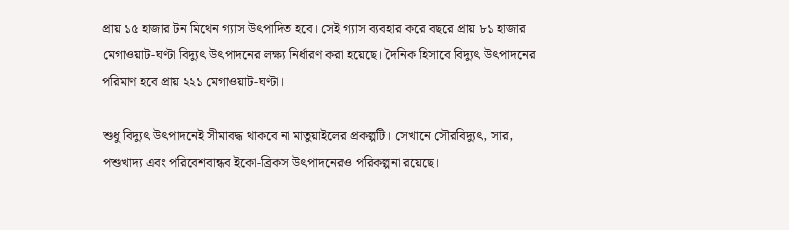প্রায় ১৫ হাজার টন মিথেন গ্যাস উৎপাদিত হবে। সেই গ্যাস ব্যবহার করে বছরে প্রায় ৮১ হাজার মেগাওয়াট-ঘণ্টা বিদ্যুৎ উৎপাদনের লক্ষ্য নির্ধারণ করা হয়েছে। দৈনিক হিসাবে বিদ্যুৎ উৎপাদনের পরিমাণ হবে প্রায় ২২১ মেগাওয়াট-ঘণ্টা।

শুধু বিদ্যুৎ উৎপাদনেই সীমাবদ্ধ থাকবে না মাতুয়াইলের প্রকল্পটি। সেখানে সৌরবিদ্যুৎ, সার, পশুখাদ্য এবং পরিবেশবান্ধব ইকো-ব্রিকস উৎপাদনেরও পরিকল্পনা রয়েছে।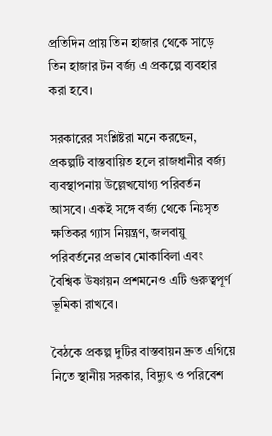প্রতিদিন প্রায় তিন হাজার থেকে সাড়ে তিন হাজার টন বর্জ্য এ প্রকল্পে ব্যবহার করা হবে।

সরকারের সংশ্লিষ্টরা মনে করছেন, প্রকল্পটি বাস্তবায়িত হলে রাজধানীর বর্জ্য ব্যবস্থাপনায় উল্লেখযোগ্য পরিবর্তন আসবে। একই সঙ্গে বর্জ্য থেকে নিঃসৃত ক্ষতিকর গ্যাস নিয়ন্ত্রণ, জলবায়ু পরিবর্তনের প্রভাব মোকাবিলা এবং বৈশ্বিক উষ্ণায়ন প্রশমনেও এটি গুরুত্বপূর্ণ ভূমিকা রাখবে।

বৈঠকে প্রকল্প দুটির বাস্তবায়ন দ্রুত এগিয়ে নিতে স্থানীয় সরকার, বিদ্যুৎ ও পরিবেশ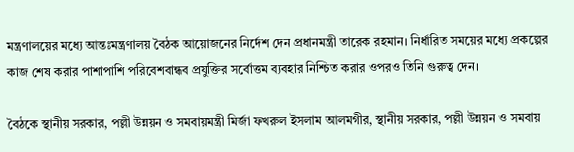মন্ত্রণালয়ের মধ্যে আন্তঃমন্ত্রণালয় বৈঠক আয়োজনের নির্দেশ দেন প্রধানমন্ত্রী তারেক রহমান। নির্ধারিত সময়ের মধ্যে প্রকল্পের কাজ শেষ করার পাশাপাশি পরিবেশবান্ধব প্রযুক্তির সর্বোত্তম ব্যবহার নিশ্চিত করার ওপরও তিনি গুরুত্ব দেন।

বৈঠকে স্থানীয় সরকার, পল্লী উন্নয়ন ও সমবায়মন্ত্রী মির্জা ফখরুল ইসলাম আলমগীর, স্থানীয় সরকার, পল্লী উন্নয়ন ও সমবায়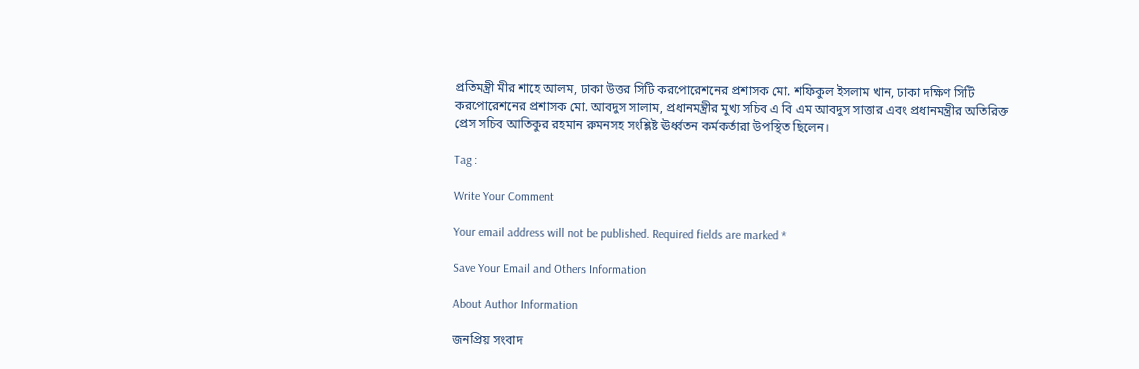প্রতিমন্ত্রী মীর শাহে আলম, ঢাকা উত্তর সিটি করপোরেশনের প্রশাসক মো. শফিকুল ইসলাম খান, ঢাকা দক্ষিণ সিটি করপোরেশনের প্রশাসক মো. আবদুস সালাম, প্রধানমন্ত্রীর মুখ্য সচিব এ বি এম আবদুস সাত্তার এবং প্রধানমন্ত্রীর অতিরিক্ত প্রেস সচিব আতিকুর রহমান রুমনসহ সংশ্লিষ্ট ঊর্ধ্বতন কর্মকর্তারা উপস্থিত ছিলেন।

Tag :

Write Your Comment

Your email address will not be published. Required fields are marked *

Save Your Email and Others Information

About Author Information

জনপ্রিয় সংবাদ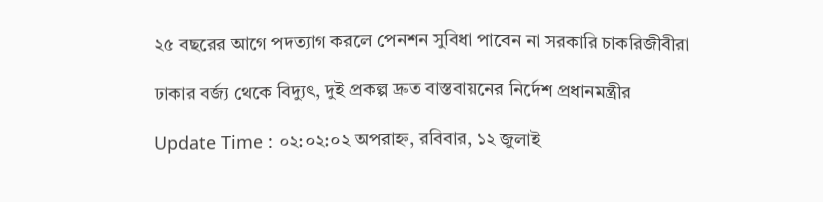২৫ বছরের আগে পদত্যাগ করলে পেনশন সুবিধা পাবেন না সরকারি চাকরিজীবীরা

ঢাকার বর্জ্য থেকে বিদ্যুৎ, দুই প্রকল্প দ্রুত বাস্তবায়নের নির্দেশ প্রধানমন্ত্রীর

Update Time : ০২:০২:০২ অপরাহ্ন, রবিবার, ১২ জুলাই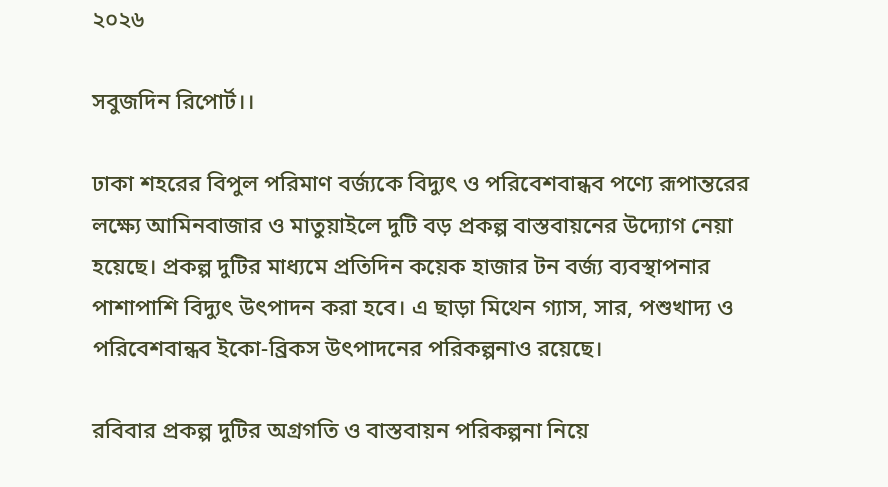২০২৬

সবুজদিন রিপোর্ট।।

ঢাকা শহরের বিপুল পরিমাণ বর্জ্যকে বিদ্যুৎ ও পরিবেশবান্ধব পণ্যে রূপান্তরের লক্ষ্যে আমিনবাজার ও মাতুয়াইলে দুটি বড় প্রকল্প বাস্তবায়নের উদ্যোগ নেয়া হয়েছে। প্রকল্প দুটির মাধ্যমে প্রতিদিন কয়েক হাজার টন বর্জ্য ব্যবস্থাপনার পাশাপাশি বিদ্যুৎ উৎপাদন করা হবে। এ ছাড়া মিথেন গ্যাস, সার, পশুখাদ্য ও পরিবেশবান্ধব ইকো-ব্রিকস উৎপাদনের পরিকল্পনাও রয়েছে।

রবিবার প্রকল্প দুটির অগ্রগতি ও বাস্তবায়ন পরিকল্পনা নিয়ে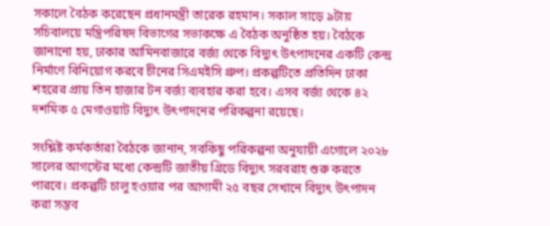সকালে বৈঠক করেছেন প্রধানমন্ত্রী তারেক রহমান। সকাল সাড়ে ৯টায় সচিবালয়ে মন্ত্রিপরিষদ বিভাগের সভাকক্ষে এ বৈঠক অনুষ্ঠিত হয়। বৈঠকে জানানো হয়, ঢাকার আমিনবাজারে বর্জ্য থেকে বিদ্যুৎ উৎপাদনের একটি কেন্দ্র নির্মাণে বিনিয়োগ করবে চীনের সিএমইসি গ্রুপ। প্রকল্পটিতে প্রতিদিন ঢাকা শহরের প্রায় তিন হাজার টন বর্জ্য ব্যবহার করা হবে। এসব বর্জ্য থেকে ৪২ দশমিক ৫ মেগাওয়াট বিদ্যুৎ উৎপাদনের পরিকল্পনা রয়েছে।

সংশ্লিষ্ট কর্মকর্তারা বৈঠকে জানান, সবকিছু পরিকল্পনা অনুযায়ী এগোলে ২০২৮ সালের আগস্টের মধ্যে কেন্দ্রটি জাতীয় গ্রিডে বিদ্যুৎ সরবরাহ শুরু করতে পারবে। প্রকল্পটি চালু হওয়ার পর আগামী ২৫ বছর সেখানে বিদ্যুৎ উৎপাদন করা সম্ভব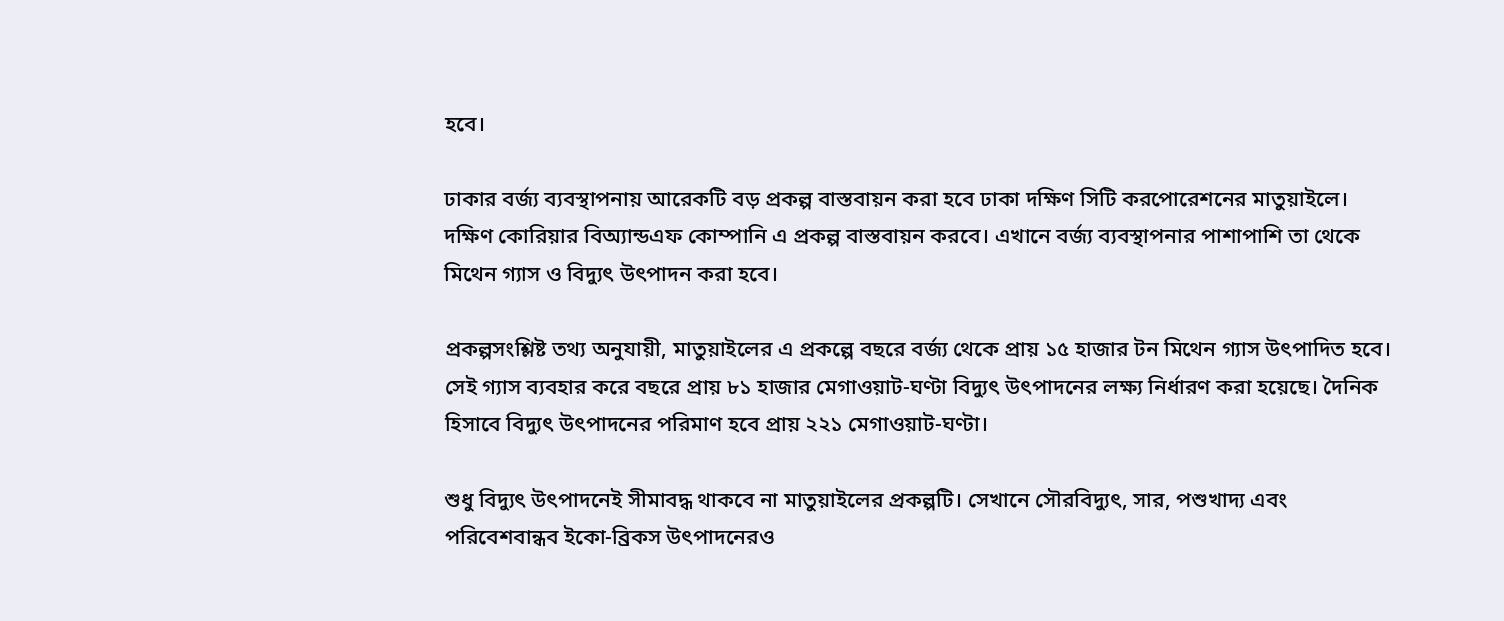হবে।

ঢাকার বর্জ্য ব্যবস্থাপনায় আরেকটি বড় প্রকল্প বাস্তবায়ন করা হবে ঢাকা দক্ষিণ সিটি করপোরেশনের মাতুয়াইলে। দক্ষিণ কোরিয়ার বিঅ্যান্ডএফ কোম্পানি এ প্রকল্প বাস্তবায়ন করবে। এখানে বর্জ্য ব্যবস্থাপনার পাশাপাশি তা থেকে মিথেন গ্যাস ও বিদ্যুৎ উৎপাদন করা হবে।

প্রকল্পসংশ্লিষ্ট তথ্য অনুযায়ী, মাতুয়াইলের এ প্রকল্পে বছরে বর্জ্য থেকে প্রায় ১৫ হাজার টন মিথেন গ্যাস উৎপাদিত হবে। সেই গ্যাস ব্যবহার করে বছরে প্রায় ৮১ হাজার মেগাওয়াট-ঘণ্টা বিদ্যুৎ উৎপাদনের লক্ষ্য নির্ধারণ করা হয়েছে। দৈনিক হিসাবে বিদ্যুৎ উৎপাদনের পরিমাণ হবে প্রায় ২২১ মেগাওয়াট-ঘণ্টা।

শুধু বিদ্যুৎ উৎপাদনেই সীমাবদ্ধ থাকবে না মাতুয়াইলের প্রকল্পটি। সেখানে সৌরবিদ্যুৎ, সার, পশুখাদ্য এবং পরিবেশবান্ধব ইকো-ব্রিকস উৎপাদনেরও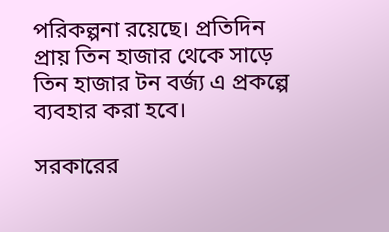পরিকল্পনা রয়েছে। প্রতিদিন প্রায় তিন হাজার থেকে সাড়ে তিন হাজার টন বর্জ্য এ প্রকল্পে ব্যবহার করা হবে।

সরকারের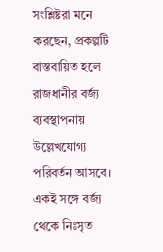সংশ্লিষ্টরা মনে করছেন, প্রকল্পটি বাস্তবায়িত হলে রাজধানীর বর্জ্য ব্যবস্থাপনায় উল্লেখযোগ্য পরিবর্তন আসবে। একই সঙ্গে বর্জ্য থেকে নিঃসৃত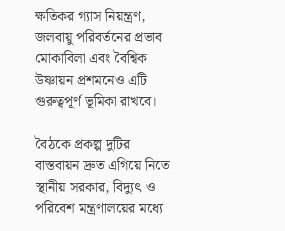ক্ষতিকর গ্যাস নিয়ন্ত্রণ, জলবায়ু পরিবর্তনের প্রভাব মোকাবিলা এবং বৈশ্বিক উষ্ণায়ন প্রশমনেও এটি গুরুত্বপূর্ণ ভূমিকা রাখবে।

বৈঠকে প্রকল্প দুটির বাস্তবায়ন দ্রুত এগিয়ে নিতে স্থানীয় সরকার, বিদ্যুৎ ও পরিবেশ মন্ত্রণালয়ের মধ্যে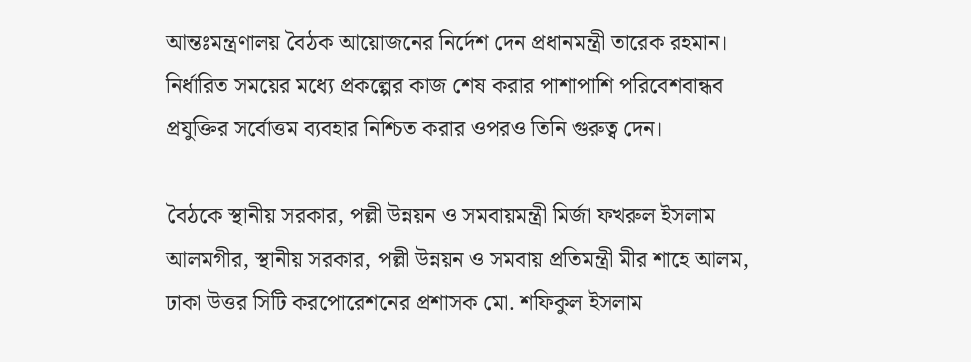আন্তঃমন্ত্রণালয় বৈঠক আয়োজনের নির্দেশ দেন প্রধানমন্ত্রী তারেক রহমান। নির্ধারিত সময়ের মধ্যে প্রকল্পের কাজ শেষ করার পাশাপাশি পরিবেশবান্ধব প্রযুক্তির সর্বোত্তম ব্যবহার নিশ্চিত করার ওপরও তিনি গুরুত্ব দেন।

বৈঠকে স্থানীয় সরকার, পল্লী উন্নয়ন ও সমবায়মন্ত্রী মির্জা ফখরুল ইসলাম আলমগীর, স্থানীয় সরকার, পল্লী উন্নয়ন ও সমবায় প্রতিমন্ত্রী মীর শাহে আলম, ঢাকা উত্তর সিটি করপোরেশনের প্রশাসক মো. শফিকুল ইসলাম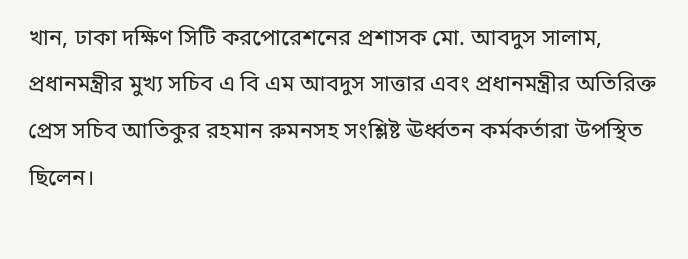খান, ঢাকা দক্ষিণ সিটি করপোরেশনের প্রশাসক মো. আবদুস সালাম, প্রধানমন্ত্রীর মুখ্য সচিব এ বি এম আবদুস সাত্তার এবং প্রধানমন্ত্রীর অতিরিক্ত প্রেস সচিব আতিকুর রহমান রুমনসহ সংশ্লিষ্ট ঊর্ধ্বতন কর্মকর্তারা উপস্থিত ছিলেন।